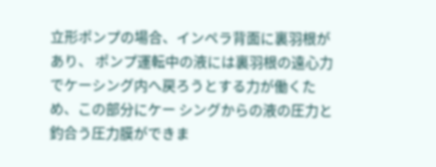⽴形ポンプの場合、インペラ背⾯に裏⽻根があり、 ポンプ運転中の液には裏⽻根の遠⼼⼒でケーシング内へ戻ろうとする⼒が働くため、この部分にケー シングからの液の圧⼒と釣合う圧⼒膜ができま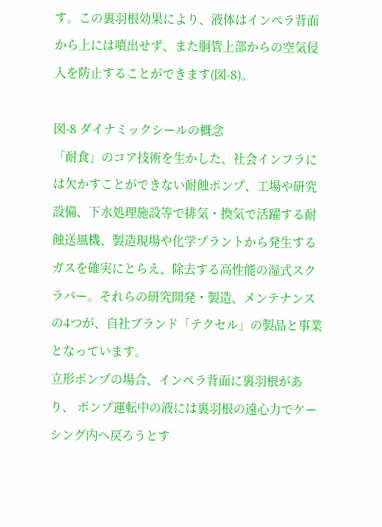す。この裏⽻根効果により、液体はインペラ背⾯から上には噴出せず、また胴管上部からの空気侵⼊を防⽌することができます(図-8)。

図-8 ダイナミックシールの概念
「耐食」のコア技術を生かした、社会インフラには欠かすことができない耐蝕ポンプ、工場や研究設備、下水処理施設等で排気・換気で活躍する耐蝕送風機、製造現場や化学プラントから発生するガスを確実にとらえ、除去する高性能の湿式スクラバー。それらの研究開発・製造、メンテナンスの4つが、自社ブランド「テクセル」の製品と事業となっています。
⽴形ポンプの場合、インペラ背⾯に裏⽻根があり、 ポンプ運転中の液には裏⽻根の遠⼼⼒でケーシング内へ戻ろうとす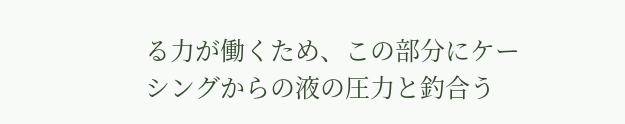る⼒が働くため、この部分にケー シングからの液の圧⼒と釣合う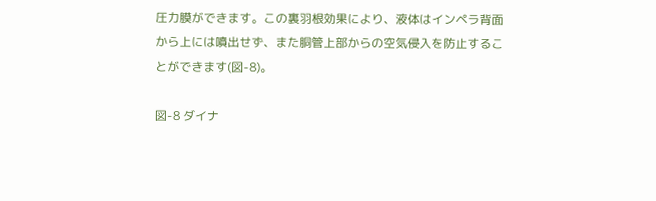圧⼒膜ができます。この裏⽻根効果により、液体はインペラ背⾯から上には噴出せず、また胴管上部からの空気侵⼊を防⽌することができます(図-8)。

図-8 ダイナ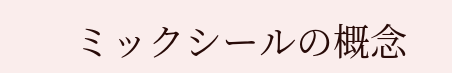ミックシールの概念